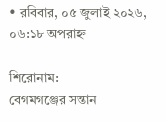• রবিবার, ০৫ জুলাই ২০২৬, ০৬:১৮ অপরাহ্ন

শিরোনাম:
বেগমগঞ্জের সন্তান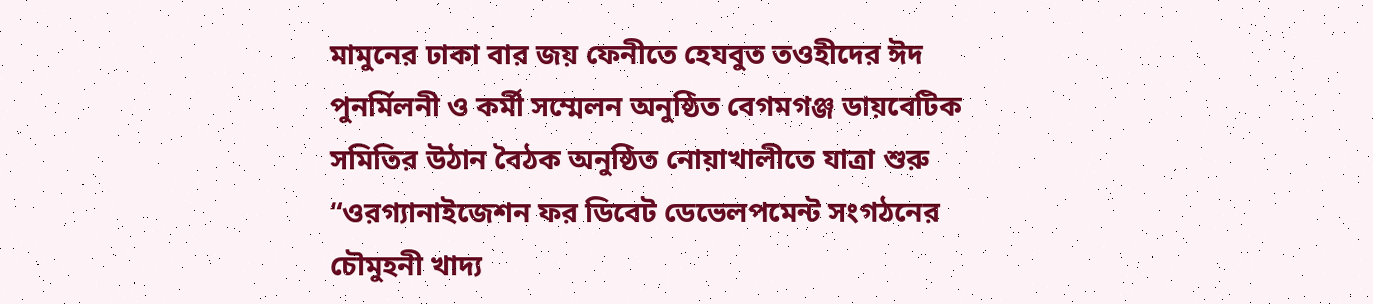মামুনের ঢাকা বার জয় ফেনীতে হেযবুত তওহীদের ঈদ পুনর্মিলনী ও কর্মী সম্মেলন অনুষ্ঠিত বেগমগঞ্জ ডায়বেটিক সমিতির উঠান বৈঠক অনুষ্ঠিত নোয়াখালীতে যাত্রা শুরু “ওরগ্যানাইজেশন ফর ডিবেট ডেভেলপমেন্ট সংগঠনের চৌমুহনী খাদ্য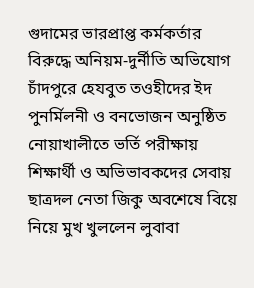গুদামের ভারপ্রাপ্ত কর্মকর্তার বিরুদ্ধে অনিয়ম-দুর্নীতি অভিযোগ চাঁদপুরে হেযবুত তওহীদের ইদ পুনর্মিলনী ও বনভোজন অনুষ্ঠিত নোয়াখালীতে ভর্তি পরীক্ষায় শিক্ষার্থী ও অভিভাবকদের সেবায় ছাত্রদল নেতা জিকু অবশেষে বিয়ে নিয়ে মুখ খুললেন লুবাবা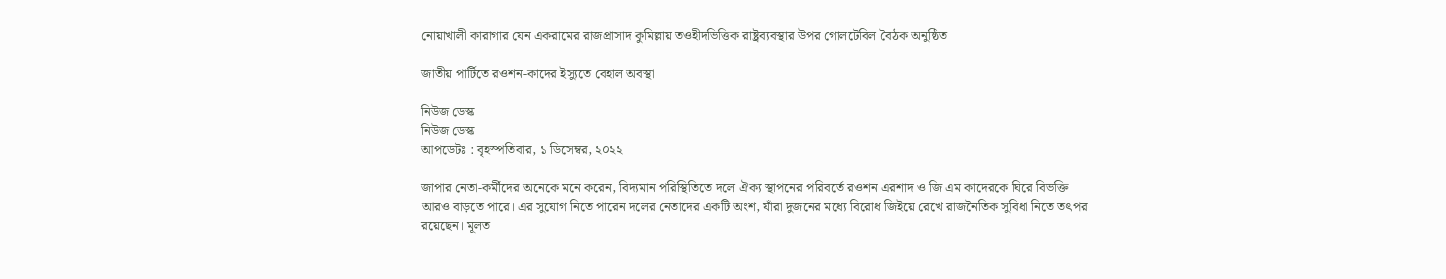নোয়াখালী কারাগার যেন একরামের রাজপ্রাসাদ কুমিল্লায় তওহীদভিত্তিক রাষ্ট্রব্যবস্থার উপর গোলটেবিল বৈঠক অনুষ্ঠিত

জাতীয় পার্টিতে রওশন-কাদের ইস্যুতে বেহাল অবস্থা

নিউজ ডেস্ক
নিউজ ডেস্ক
আপডেটঃ : বৃহস্পতিবার, ১ ডিসেম্বর, ২০২২

জাপার নেতা-কর্মীদের অনেকে মনে করেন, বিদ্যমান পরিস্থিতিতে দলে ঐক্য স্থাপনের পরিবর্তে রওশন এরশাদ ও জি এম কাদেরকে ঘিরে বিভক্তি আরও বাড়তে পারে। এর সুযোগ নিতে পারেন দলের নেতাদের একটি অংশ, যাঁরা দুজনের মধ্যে বিরোধ জিইয়ে রেখে রাজনৈতিক সুবিধা নিতে তৎপর রয়েছেন। মূলত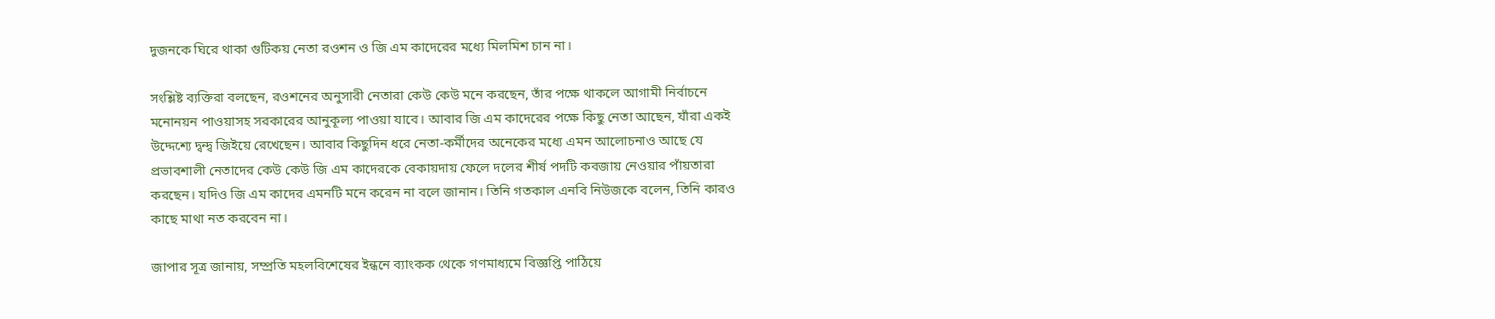দুজনকে ঘিরে থাকা গুটিকয় নেতা রওশন ও জি এম কাদেরের মধ্যে মিলমিশ চান না।

সংশ্লিষ্ট ব্যক্তিরা বলছেন, রওশনের অনুসারী নেতারা কেউ কেউ মনে করছেন, তাঁর পক্ষে থাকলে আগামী নির্বাচনে মনোনয়ন পাওয়াসহ সরকারের আনুকূল্য পাওয়া যাবে। আবার জি এম কাদেরের পক্ষে কিছু নেতা আছেন, যাঁরা একই উদ্দেশ্যে দ্বন্দ্ব জিইয়ে রেখেছেন। আবার কিছুদিন ধরে নেতা-কর্মীদের অনেকের মধ্যে এমন আলোচনাও আছে যে প্রভাবশালী নেতাদের কেউ কেউ জি এম কাদেরকে বেকায়দায় ফেলে দলের শীর্ষ পদটি কবজায় নেওয়ার পাঁয়তারা করছেন। যদিও জি এম কাদের এমনটি মনে করেন না বলে জানান। তিনি গতকাল এনবি নিউজকে বলেন, তিনি কারও কাছে মাথা নত করবেন না।

জাপার সূত্র জানায়, সম্প্রতি মহলবিশেষের ইন্ধনে ব্যাংকক থেকে গণমাধ্যমে বিজ্ঞপ্তি পাঠিয়ে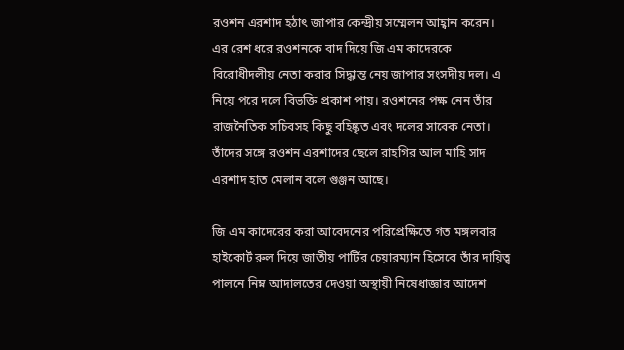রওশন এরশাদ হঠাৎ জাপার কেন্দ্রীয় সম্মেলন আহ্বান করেন। এর রেশ ধরে রওশনকে বাদ দিয়ে জি এম কাদেরকে বিরোধীদলীয় নেতা করার সিদ্ধান্ত নেয় জাপার সংসদীয় দল। এ নিয়ে পরে দলে বিভক্তি প্রকাশ পায়। রওশনের পক্ষ নেন তাঁর রাজনৈতিক সচিবসহ কিছু বহিষ্কৃত এবং দলের সাবেক নেতা। তাঁদের সঙ্গে রওশন এরশাদের ছেলে রাহগির আল মাহি সাদ এরশাদ হাত মেলান বলে গুঞ্জন আছে।

জি এম কাদেরের করা আবেদনের পরিপ্রেক্ষিতে গত মঙ্গলবার হাইকোর্ট রুল দিয়ে জাতীয় পার্টির চেয়ারম্যান হিসেবে তাঁর দায়িত্ব পালনে নিম্ন আদালতের দেওয়া অস্থায়ী নিষেধাজ্ঞার আদেশ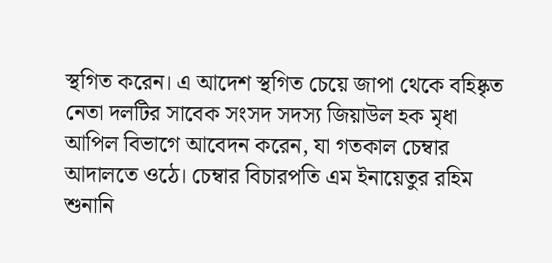স্থগিত করেন। এ আদেশ স্থগিত চেয়ে জাপা থেকে বহিষ্কৃত নেতা দলটির সাবেক সংসদ সদস্য জিয়াউল হক মৃধা আপিল বিভাগে আবেদন করেন, যা গতকাল চেম্বার আদালতে ওঠে। চেম্বার বিচারপতি এম ইনায়েতুর রহিম শুনানি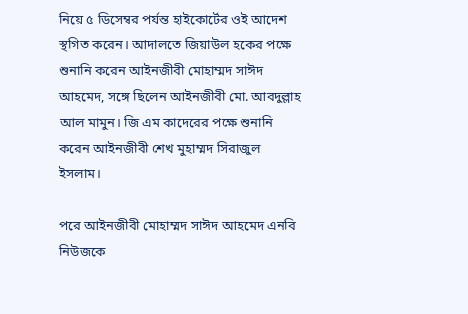নিয়ে ৫ ডিসেম্বর পর্যন্ত হাইকোর্টের ওই আদেশ স্থগিত করেন। আদালতে জিয়াউল হকের পক্ষে শুনানি করেন আইনজীবী মোহাম্মদ সাঈদ আহমেদ, সঙ্গে ছিলেন আইনজীবী মো. আবদুল্লাহ আল মামুন। জি এম কাদেরের পক্ষে শুনানি করেন আইনজীবী শেখ মুহাম্মদ সিরাজুল ইসলাম।

পরে আইনজীবী মোহাম্মদ সাঈদ আহমেদ এনবি নিউজকে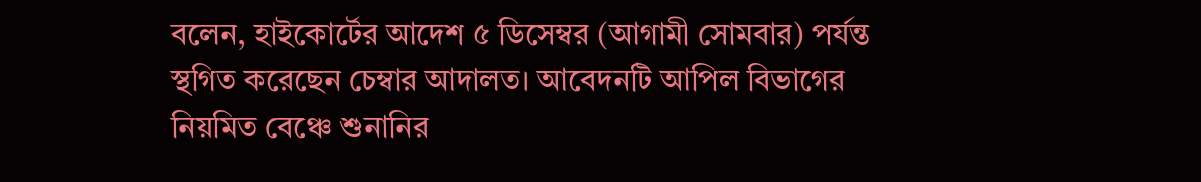বলেন, হাইকোর্টের আদেশ ৫ ডিসেম্বর (আগামী সোমবার) পর্যন্ত স্থগিত করেছেন চেম্বার আদালত। আবেদনটি আপিল বিভাগের নিয়মিত বেঞ্চে শুনানির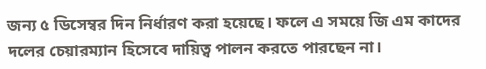জন্য ৫ ডিসেম্বর দিন নির্ধারণ করা হয়েছে। ফলে এ সময়ে জি এম কাদের দলের চেয়ারম্যান হিসেবে দায়িত্ব পালন করতে পারছেন না।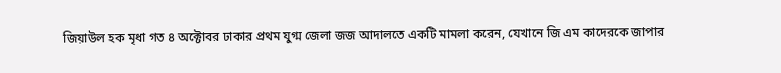জিয়াউল হক মৃধা গত ৪ অক্টোবর ঢাকার প্রথম যুগ্ম জেলা জজ আদালতে একটি মামলা করেন, যেখানে জি এম কাদেরকে জাপার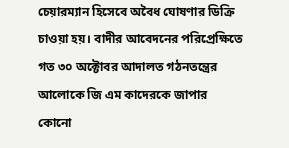চেয়ারম্যান হিসেবে অবৈধ ঘোষণার ডিক্রি চাওয়া হয়। বাদীর আবেদনের পরিপ্রেক্ষিতে গত ৩০ অক্টোবর আদালত গঠনতন্ত্রের আলোকে জি এম কাদেরকে জাপার কোনো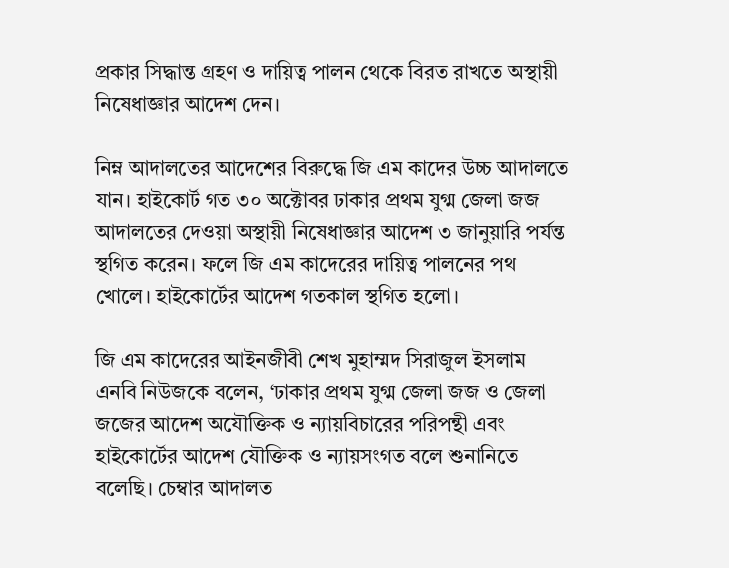প্রকার সিদ্ধান্ত গ্রহণ ও দায়িত্ব পালন থেকে বিরত রাখতে অস্থায়ী নিষেধাজ্ঞার আদেশ দেন।

নিম্ন আদালতের আদেশের বিরুদ্ধে জি এম কাদের উচ্চ আদালতে যান। হাইকোর্ট গত ৩০ অক্টোবর ঢাকার প্রথম যুগ্ম জেলা জজ আদালতের দেওয়া অস্থায়ী নিষেধাজ্ঞার আদেশ ৩ জানুয়ারি পর্যন্ত স্থগিত করেন। ফলে জি এম কাদেরের দায়িত্ব পালনের পথ খোলে। হাইকোর্টের আদেশ গতকাল স্থগিত হলো।

জি এম কাদেরের আইনজীবী শেখ মুহাম্মদ সিরাজুল ইসলাম  এনবি নিউজকে বলেন, ‘ঢাকার প্রথম যুগ্ম জেলা জজ ও জেলা জজের আদেশ অযৌক্তিক ও ন্যায়বিচারের পরিপন্থী এবং হাইকোর্টের আদেশ যৌক্তিক ও ন্যায়সংগত বলে শুনানিতে বলেছি। চেম্বার আদালত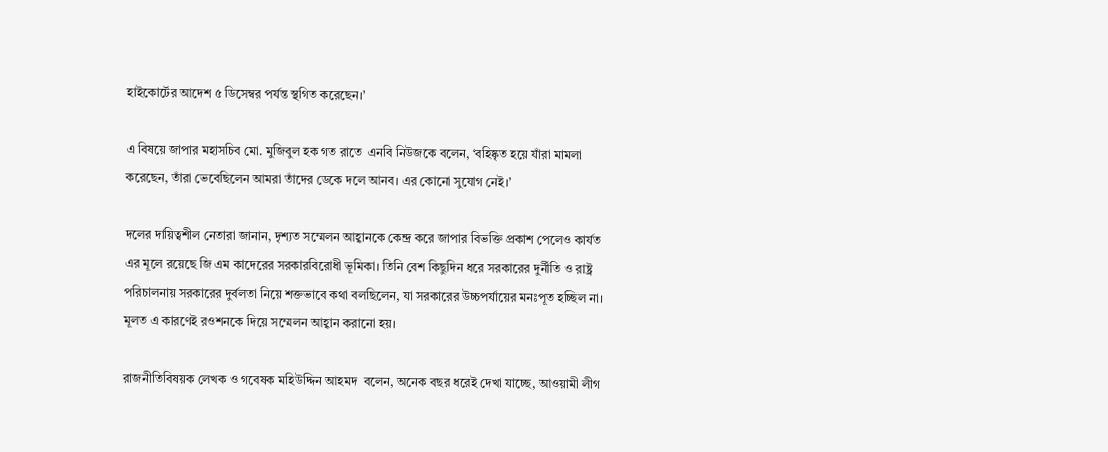হাইকোর্টের আদেশ ৫ ডিসেম্বর পর্যন্ত স্থগিত করেছেন।’

এ বিষয়ে জাপার মহাসচিব মো. মুজিবুল হক গত রাতে  এনবি নিউজকে বলেন, ‘বহিষ্কৃত হয়ে যাঁরা মামলা করেছেন, তাঁরা ভেবেছিলেন আমরা তাঁদের ডেকে দলে আনব। এর কোনো সুযোগ নেই।’

দলের দায়িত্বশীল নেতারা জানান, দৃশ্যত সম্মেলন আহ্বানকে কেন্দ্র করে জাপার বিভক্তি প্রকাশ পেলেও কার্যত এর মূলে রয়েছে জি এম কাদেরের সরকারবিরোধী ভূমিকা। তিনি বেশ কিছুদিন ধরে সরকারের দুর্নীতি ও রাষ্ট্র পরিচালনায় সরকারের দুর্বলতা নিয়ে শক্তভাবে কথা বলছিলেন, যা সরকারের উচ্চপর্যায়ের মনঃপূত হচ্ছিল না। মূলত এ কারণেই রওশনকে দিয়ে সম্মেলন আহ্বান করানো হয়।

রাজনীতিবিষয়ক লেখক ও গবেষক মহিউদ্দিন আহমদ  বলেন, অনেক বছর ধরেই দেখা যাচ্ছে, আওয়ামী লীগ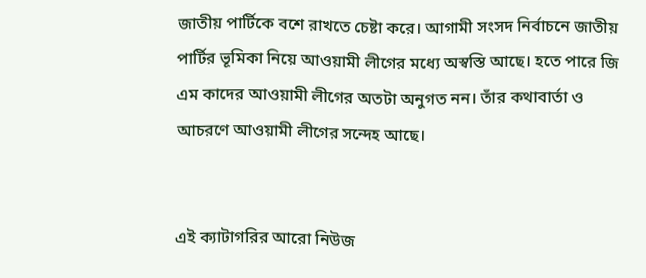জাতীয় পার্টিকে বশে রাখতে চেষ্টা করে। আগামী সংসদ নির্বাচনে জাতীয় পার্টির ভূমিকা নিয়ে আওয়ামী লীগের মধ্যে অস্বস্তি আছে। হতে পারে জি এম কাদের আওয়ামী লীগের অতটা অনুগত নন। তাঁর কথাবার্তা ও আচরণে আওয়ামী লীগের সন্দেহ আছে।


এই ক্যাটাগরির আরো নিউজ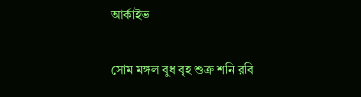আর্কাইভ

সোম মঙ্গল বুধ বৃহ শুক্র শনি রবি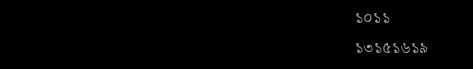১০১১
১৩১৫১৬১৯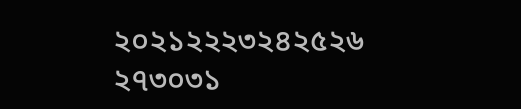২০২১২২২৩২৪২৫২৬
২৭৩০৩১